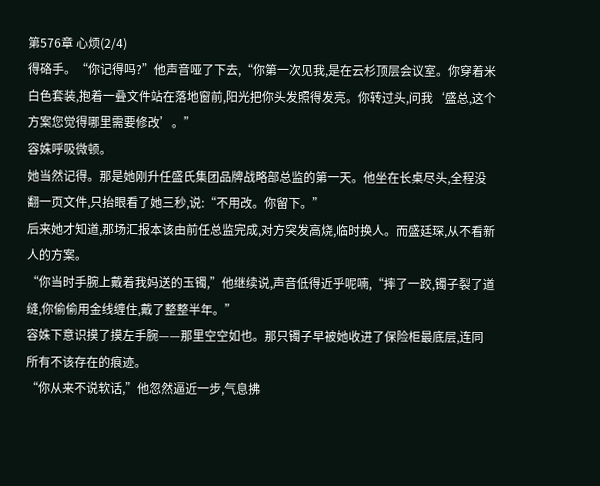第576章 心烦(2/4)
得硌手。“你记得吗?”他声音哑了下去,“你第一次见我,是在云杉顶层会议室。你穿着米白色套装,抱着一叠文件站在落地窗前,阳光把你头发照得发亮。你转过头,问我‘盛总,这个方案您觉得哪里需要修改’。”
容姝呼吸微顿。
她当然记得。那是她刚升任盛氏集团品牌战略部总监的第一天。他坐在长桌尽头,全程没翻一页文件,只抬眼看了她三秒,说:“不用改。你留下。”
后来她才知道,那场汇报本该由前任总监完成,对方突发高烧,临时换人。而盛廷琛,从不看新人的方案。
“你当时手腕上戴着我妈送的玉镯,”他继续说,声音低得近乎呢喃,“摔了一跤,镯子裂了道缝,你偷偷用金线缠住,戴了整整半年。”
容姝下意识摸了摸左手腕——那里空空如也。那只镯子早被她收进了保险柜最底层,连同所有不该存在的痕迹。
“你从来不说软话,”他忽然逼近一步,气息拂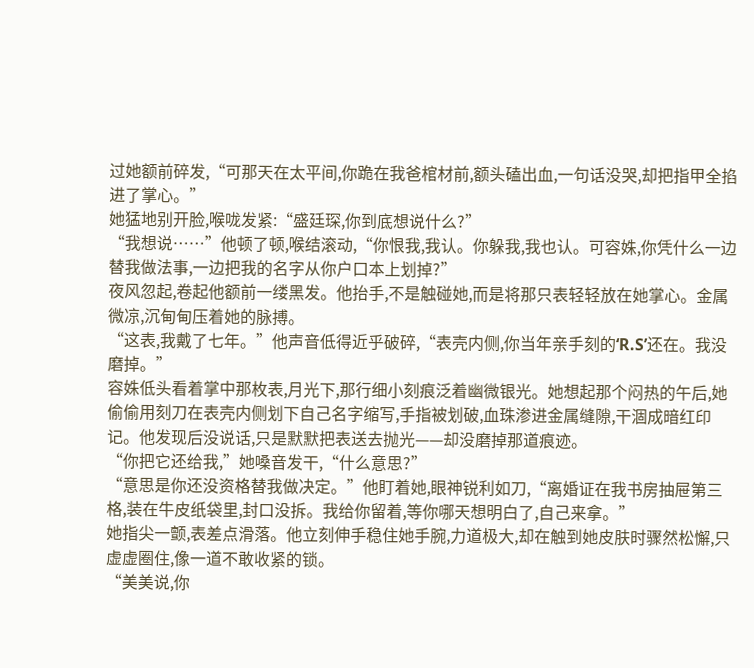过她额前碎发,“可那天在太平间,你跪在我爸棺材前,额头磕出血,一句话没哭,却把指甲全掐进了掌心。”
她猛地别开脸,喉咙发紧:“盛廷琛,你到底想说什么?”
“我想说……”他顿了顿,喉结滚动,“你恨我,我认。你躲我,我也认。可容姝,你凭什么一边替我做法事,一边把我的名字从你户口本上划掉?”
夜风忽起,卷起他额前一缕黑发。他抬手,不是触碰她,而是将那只表轻轻放在她掌心。金属微凉,沉甸甸压着她的脉搏。
“这表,我戴了七年。”他声音低得近乎破碎,“表壳内侧,你当年亲手刻的‘R.S’还在。我没磨掉。”
容姝低头看着掌中那枚表,月光下,那行细小刻痕泛着幽微银光。她想起那个闷热的午后,她偷偷用刻刀在表壳内侧划下自己名字缩写,手指被划破,血珠渗进金属缝隙,干涸成暗红印记。他发现后没说话,只是默默把表送去抛光——却没磨掉那道痕迹。
“你把它还给我,”她嗓音发干,“什么意思?”
“意思是你还没资格替我做决定。”他盯着她,眼神锐利如刀,“离婚证在我书房抽屉第三格,装在牛皮纸袋里,封口没拆。我给你留着,等你哪天想明白了,自己来拿。”
她指尖一颤,表差点滑落。他立刻伸手稳住她手腕,力道极大,却在触到她皮肤时骤然松懈,只虚虚圈住,像一道不敢收紧的锁。
“美美说,你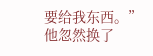要给我东西。”他忽然换了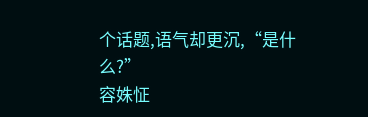个话题,语气却更沉,“是什么?”
容姝怔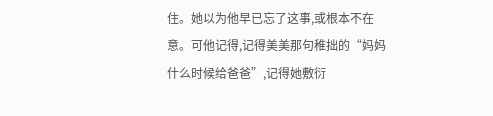住。她以为他早已忘了这事,或根本不在意。可他记得,记得美美那句稚拙的“妈妈什么时候给爸爸”,记得她敷衍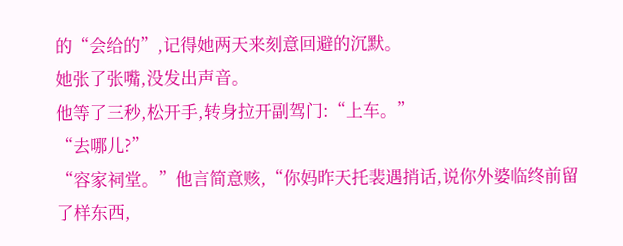的“会给的”,记得她两天来刻意回避的沉默。
她张了张嘴,没发出声音。
他等了三秒,松开手,转身拉开副驾门:“上车。”
“去哪儿?”
“容家祠堂。”他言简意赅,“你妈昨天托裴遇捎话,说你外婆临终前留了样东西,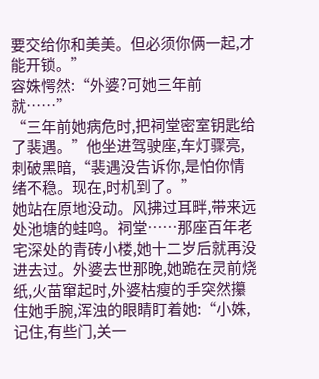要交给你和美美。但必须你俩一起,才能开锁。”
容姝愕然:“外婆?可她三年前就……”
“三年前她病危时,把祠堂密室钥匙给了裴遇。”他坐进驾驶座,车灯骤亮,刺破黑暗,“裴遇没告诉你,是怕你情绪不稳。现在,时机到了。”
她站在原地没动。风拂过耳畔,带来远处池塘的蛙鸣。祠堂……那座百年老宅深处的青砖小楼,她十二岁后就再没进去过。外婆去世那晚,她跪在灵前烧纸,火苗窜起时,外婆枯瘦的手突然攥住她手腕,浑浊的眼睛盯着她:“小姝,记住,有些门,关一